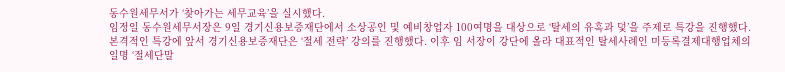동수원세무서가 ‘찾아가는 세무교육’을 실시했다.
임정일 동수원세무서장은 9일 경기신용보증재단에서 소상공인 및 예비창업자 100여명을 대상으로 ‘탈세의 유혹과 덫’을 주제로 특강을 진행했다.
본격적인 특강에 앞서 경기신용보증재단은 ‘절세 전략’ 강의를 진행했다. 이후 임 서장이 강단에 올라 대표적인 탈세사례인 미등록결제대행업체의 일명 ‘절세단말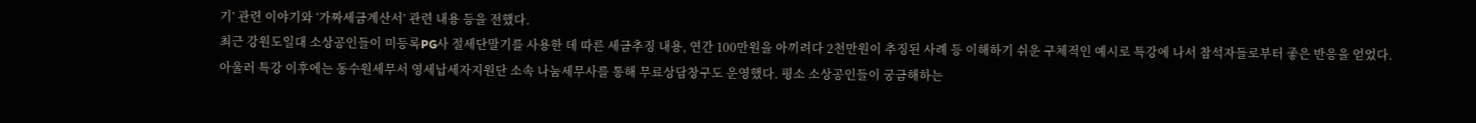기’ 관련 이야기와 ‘가짜세금계산서’ 관련 내용 등을 전했다.
최근 강원도일대 소상공인들이 미등록PG사 절세단말기를 사용한 데 따른 세금추징 내용, 연간 100만원을 아끼려다 2천만원이 추징된 사례 등 이해하기 쉬운 구체적인 예시로 특강에 나서 참석자들로부터 좋은 반응을 얻었다.
아울러 특강 이후에는 동수원세무서 영세납세자지원단 소속 나눔세무사를 통해 무료상담창구도 운영했다. 평소 소상공인들이 궁금해하는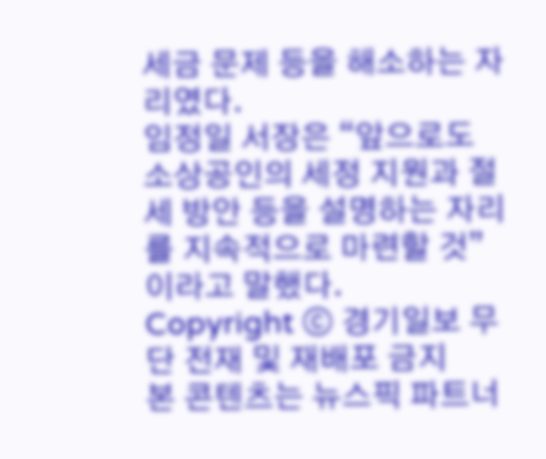세금 문제 등을 해소하는 자리였다.
임정일 서장은 “앞으로도 소상공인의 세정 지원과 절세 방안 등을 설명하는 자리를 지속적으로 마련할 것”이라고 말했다.
Copyright ⓒ 경기일보 무단 전재 및 재배포 금지
본 콘텐츠는 뉴스픽 파트너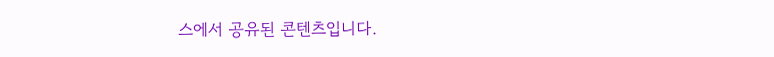스에서 공유된 콘텐츠입니다.